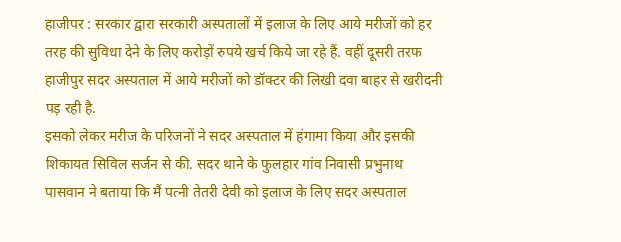हाजीपर : सरकार द्वारा सरकारी अस्पतालों में इलाज के लिए आये मरीजों को हर तरह की सुविधा देने के लिए करोड़ों रुपये खर्च किये जा रहे हैं. वहीं दूसरी तरफ हाजीपुर सदर अस्पताल में आये मरीजों को डॉक्टर की लिखी दवा बाहर से खरीदनी पड़ रही है.
इसको लेकर मरीज के परिजनों ने सदर अस्पताल में हंगामा किया और इसकी शिकायत सिविल सर्जन से की. सदर थाने के फुलहार गांव निवासी प्रभुनाथ पासवान ने बताया कि मैं पत्नी तेतरी देवी को इलाज के लिए सदर अस्पताल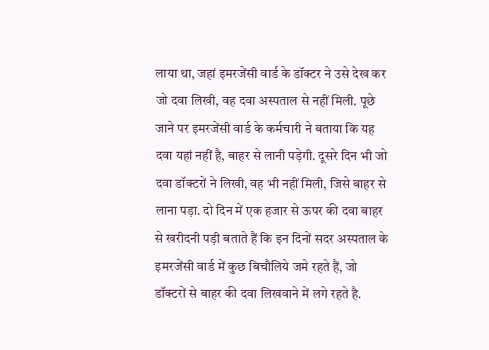लाया था, जहां इमरजेंसी वार्ड के डॉक्टर ने उसे देख कर जो दवा लिखी, वह दवा अस्पताल से नहीं मिली. पूछे जाने पर इमरजेंसी वार्ड के कर्मचारी ने बताया कि यह दवा यहां नहीं है, बाहर से लानी पड़ेगी. दूसरे दिन भी जो दवा डॉक्टरों ने लिखी, वह भी नहीं मिली, जिसे बाहर से लाना पड़ा. दो दिन में एक हजार से ऊपर की दवा बाहर से खरीदनी पड़ी बताते हैं कि इन दिनों सदर अस्पताल के इमरजेंसी वार्ड में कुछ बिचौलिये जमे रहते हैं, जो डॉक्टरों से बाहर की दवा लिखवाने में लगे रहते है.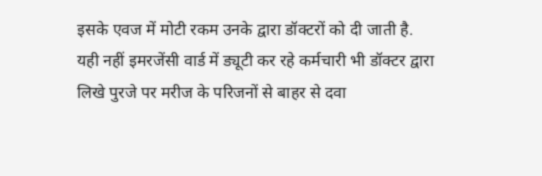इसके एवज में मोटी रकम उनके द्वारा डॉक्टरों को दी जाती है.
यही नहीं इमरजेंसी वार्ड में ड्यूटी कर रहे कर्मचारी भी डॉक्टर द्वारा लिखे पुरजे पर मरीज के परिजनों से बाहर से दवा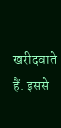खरीदवाते हैं. इससे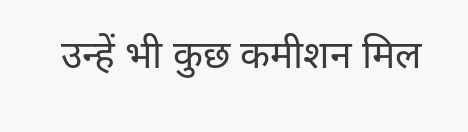उन्हें भी कुछ कमीशन मिल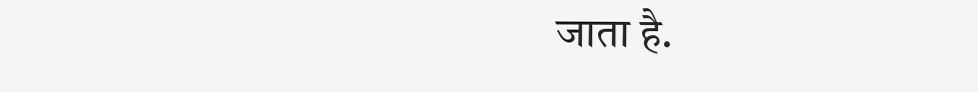जाता है.